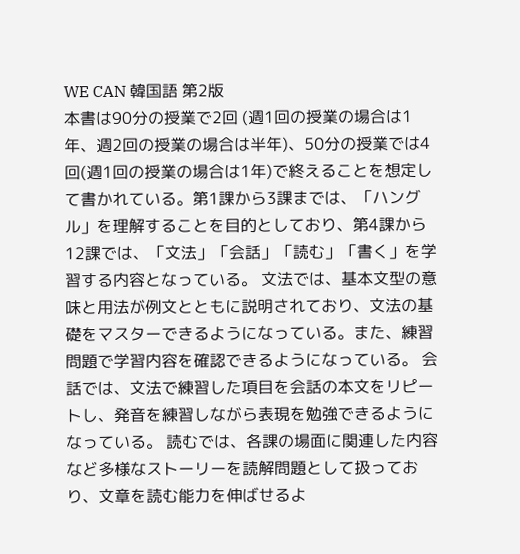WE CAN 韓国語 第2版
本書は90分の授業で2回 (週1回の授業の場合は1年、週2回の授業の場合は半年)、50分の授業では4回(週1回の授業の場合は1年)で終えることを想定して書かれている。第1課から3課までは、「ハングル」を理解することを目的としており、第4課から12課では、「文法」「会話」「読む」「書く」を学習する内容となっている。 文法では、基本文型の意味と用法が例文とともに説明されており、文法の基礎をマスターできるようになっている。また、練習問題で学習内容を確認できるようになっている。 会話では、文法で練習した項目を会話の本文をリピートし、発音を練習しながら表現を勉強できるようになっている。 読むでは、各課の場面に関連した内容など多様なストーリーを読解問題として扱っており、文章を読む能力を伸ばせるよ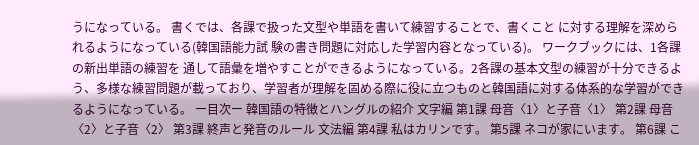うになっている。 書くでは、各課で扱った文型や単語を書いて練習することで、書くこと に対する理解を深められるようになっている(韓国語能力試 験の書き問題に対応した学習内容となっている)。 ワークブックには、1各課の新出単語の練習を 通して語彙を増やすことができるようになっている。2各課の基本文型の練習が十分できるよう、多様な練習問題が載っており、学習者が理解を固める際に役に立つものと韓国語に対する体系的な学習ができるようになっている。 ー目次ー 韓国語の特徴とハングルの紹介 文字編 第1課 母音〈1〉と子音〈1〉 第2課 母音〈2〉と子音〈2〉 第3課 終声と発音のルール 文法編 第4課 私はカリンです。 第5課 ネコが家にいます。 第6課 こ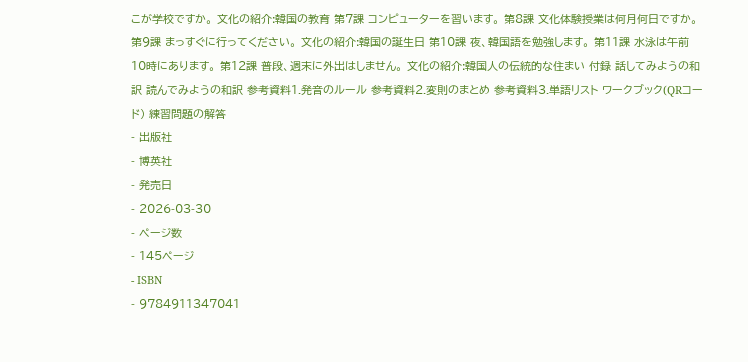こが学校ですか。 文化の紹介:韓国の教育 第7課 コンピューターを習います。 第8課 文化体験授業は何月何日ですか。 第9課 まっすぐに行ってください。 文化の紹介:韓国の誕生日 第10課 夜、韓国語を勉強します。 第11課 水泳は午前10時にあります。 第12課 普段、週末に外出はしません。 文化の紹介:韓国人の伝統的な住まい 付録 話してみようの和訳 読んでみようの和訳 参考資料1.発音のルール 参考資料2.変則のまとめ 参考資料3.単語リスト ワークブック(QRコード) 練習問題の解答
- 出版社
- 博英社
- 発売日
- 2026-03-30
- ページ数
- 145ページ
- ISBN
- 9784911347041